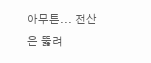아무튼... 전산은 뚫려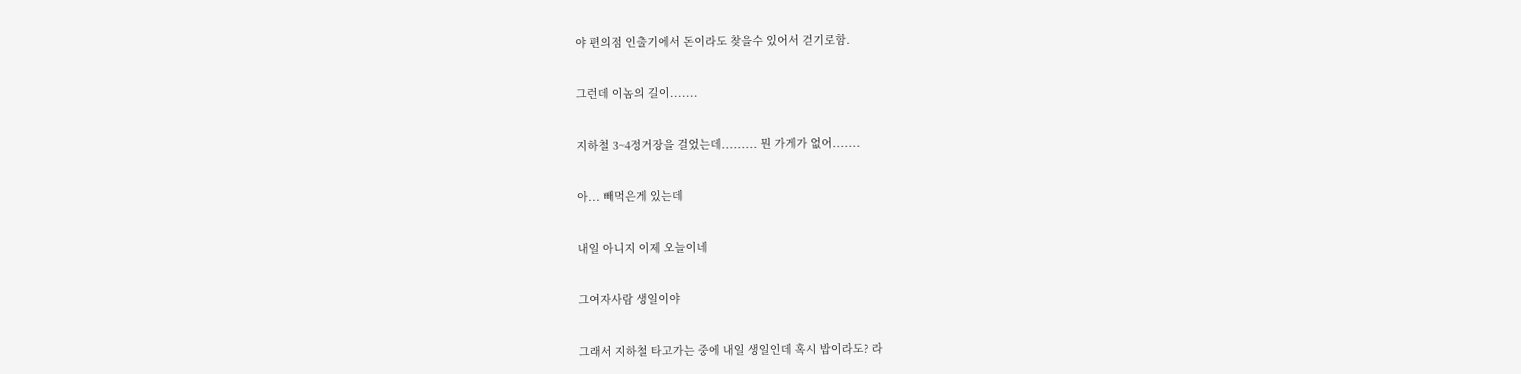야 편의점 인출기에서 돈이라도 찾을수 있어서 걷기로함.


그런데 이놈의 길이.......


지하철 3~4정거장을 걸었는데......... 뭔 가게가 없어.......


아... 빼먹은게 있는데


내일 아니지 이제 오늘이네


그여자사람 생일이야


그래서 지하철 타고가는 중에 내일 생일인데 혹시 밥이라도? 라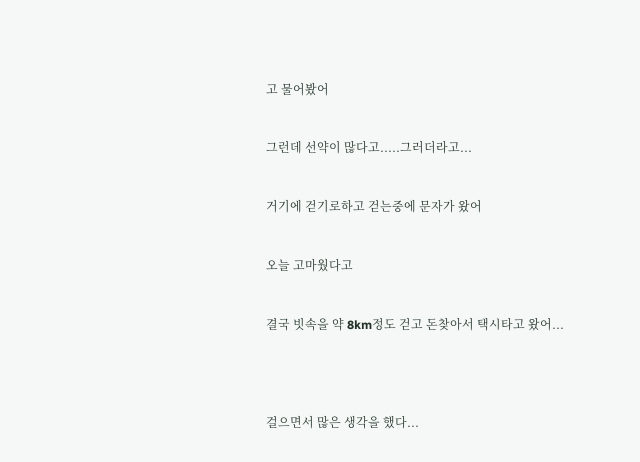고 물어봤어


그런데 선약이 많다고.....그러더라고...


거기에 걷기로하고 걷는중에 문자가 왔어


오늘 고마웠다고


결국 빗속을 약 8km정도 걷고 돈찾아서 택시타고 왔어...




걸으면서 많은 생각을 했다...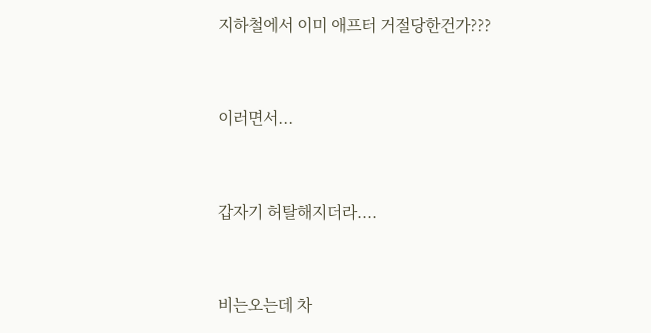지하철에서 이미 애프터 거절당한건가???


이러면서...


갑자기 허탈해지더라....


비는오는데 차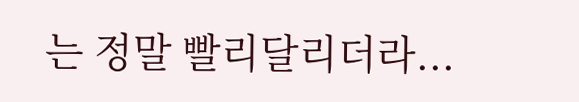는 정말 빨리달리더라...